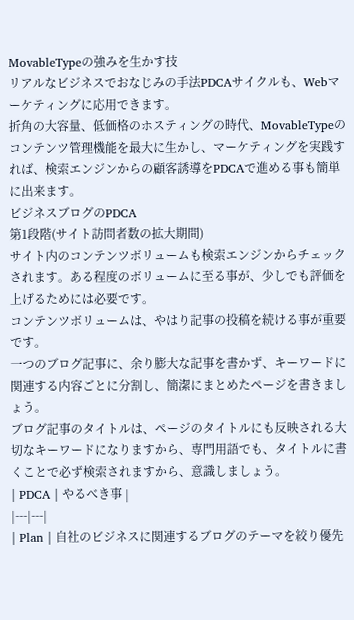MovableTypeの強みを生かす技
リアルなビジネスでおなじみの手法PDCAサイクルも、Webマーケティングに応用できます。
折角の大容量、低価格のホスティングの時代、MovableTypeのコンテンツ管理機能を最大に生かし、マーケティングを実践すれば、検索エンジンからの顧客誘導をPDCAで進める事も簡単に出来ます。
ビジネスブログのPDCA
第1段階(サイト訪問者数の拡大期間)
サイト内のコンテンツボリュームも検索エンジンからチェックされます。ある程度のボリュームに至る事が、少しでも評価を上げるためには必要です。
コンテンツボリュームは、やはり記事の投稿を続ける事が重要です。
一つのブログ記事に、余り膨大な記事を書かず、キーワードに関連する内容ごとに分割し、簡潔にまとめたページを書きましょう。
ブログ記事のタイトルは、ページのタイトルにも反映される大切なキーワードになりますから、専門用語でも、タイトルに書くことで必ず検索されますから、意識しましょう。
| PDCA | やるべき事 |
|---|---|
| Plan | 自社のビジネスに関連するブログのテーマを絞り優先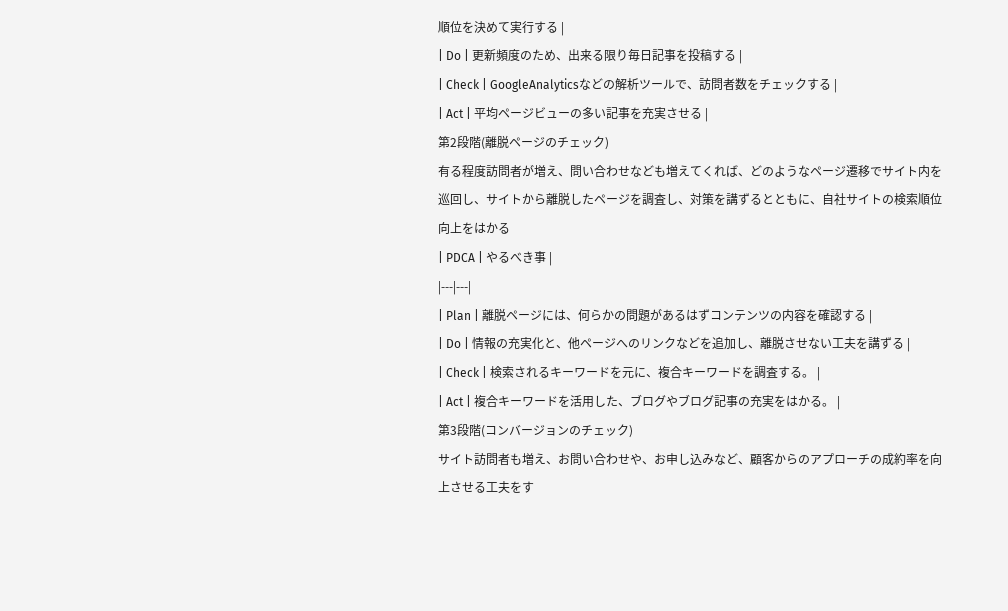順位を決めて実行する |
| Do | 更新頻度のため、出来る限り毎日記事を投稿する |
| Check | GoogleAnalyticsなどの解析ツールで、訪問者数をチェックする |
| Act | 平均ページビューの多い記事を充実させる |
第2段階(離脱ページのチェック)
有る程度訪問者が増え、問い合わせなども増えてくれば、どのようなページ遷移でサイト内を巡回し、サイトから離脱したページを調査し、対策を講ずるとともに、自社サイトの検索順位向上をはかる
| PDCA | やるべき事 |
|---|---|
| Plan | 離脱ページには、何らかの問題があるはずコンテンツの内容を確認する |
| Do | 情報の充実化と、他ページへのリンクなどを追加し、離脱させない工夫を講ずる |
| Check | 検索されるキーワードを元に、複合キーワードを調査する。 |
| Act | 複合キーワードを活用した、ブログやブログ記事の充実をはかる。 |
第3段階(コンバージョンのチェック)
サイト訪問者も増え、お問い合わせや、お申し込みなど、顧客からのアプローチの成約率を向上させる工夫をす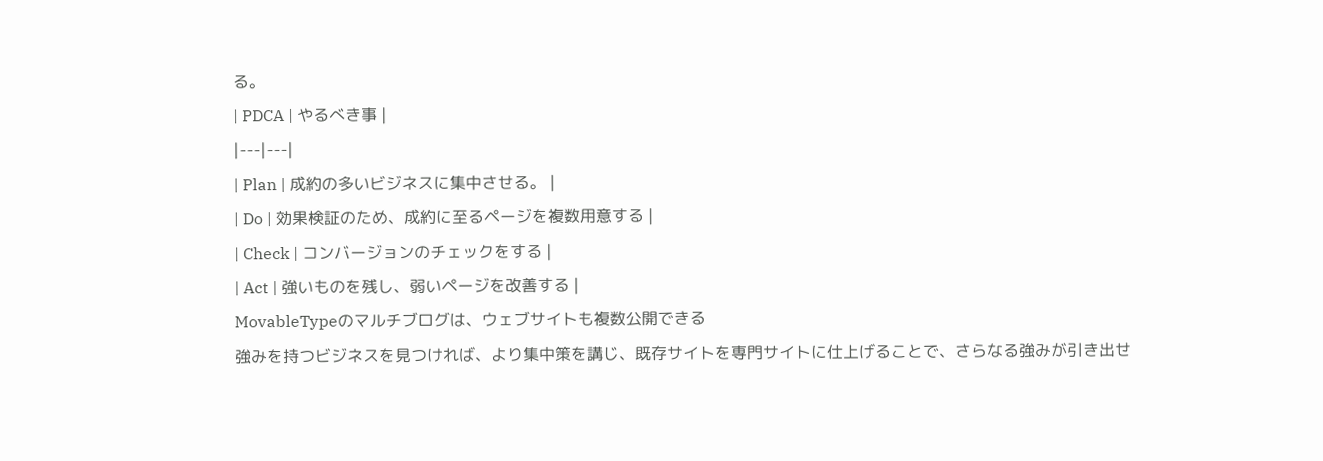る。
| PDCA | やるべき事 |
|---|---|
| Plan | 成約の多いビジネスに集中させる。 |
| Do | 効果検証のため、成約に至るページを複数用意する |
| Check | コンバージョンのチェックをする |
| Act | 強いものを残し、弱いページを改善する |
MovableTypeのマルチブログは、ウェブサイトも複数公開できる
強みを持つビジネスを見つければ、より集中策を講じ、既存サイトを専門サイトに仕上げることで、さらなる強みが引き出せ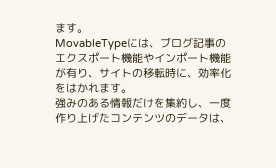ます。
MovableTypeには、ブログ記事のエクスポート機能やインポート機能が有り、サイトの移転時に、効率化をはかれます。
強みのある情報だけを集約し、一度作り上げたコンテンツのデータは、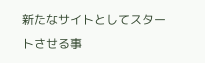新たなサイトとしてスタートさせる事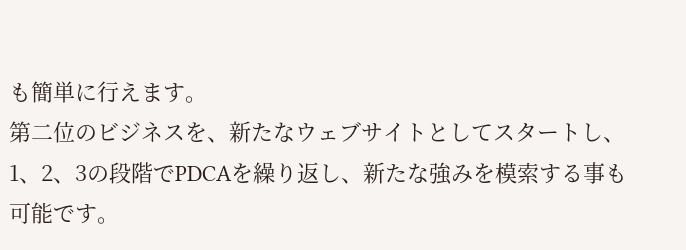も簡単に行えます。
第二位のビジネスを、新たなウェブサイトとしてスタートし、1、2、3の段階でPDCAを繰り返し、新たな強みを模索する事も可能です。